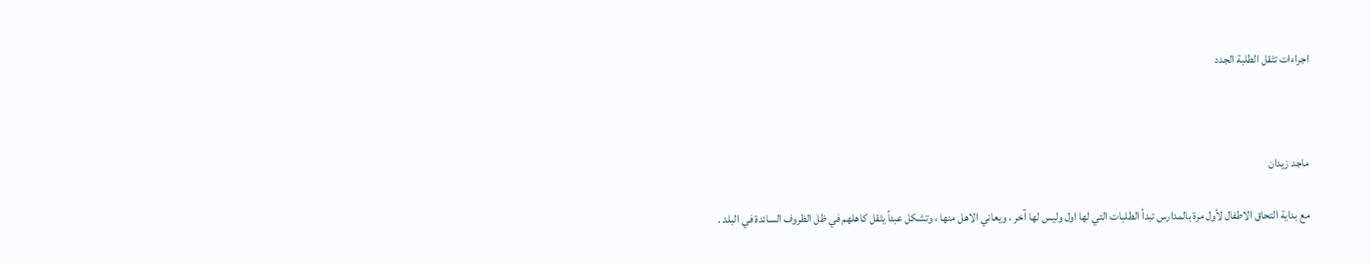اجراءات تثقل الطلبة الجدد



ماجد زيدان

مع بداية التحاق الاطفال لأول مرة بالمدارس تبدأ الطلبات التي لها اول وليس لها آخر ، ويعاني الاهل منها ، وتشكل عبئاً يثقل كاهلهم في ظل الظروف السائدة في البلد .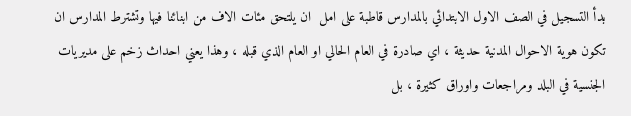بدأ التسجيل في الصف الاول الابتدائي بالمدارس قاطبة على امل  ان يلتحق مئات الاف من ابنائنا فيها وتشترط المدارس ان تكون هوية الاحوال المدنية حديثة ، اي صادرة في العام الحالي او العام الذي قبله ، وهذا يعني احداث زخم على مديريات الجنسية في البلد ومراجعات واوراق كثيرة ، بل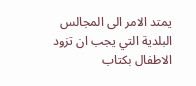يمتد الامر الى المجالس البلدية التي يجب ان تزود الاطفال بكتاب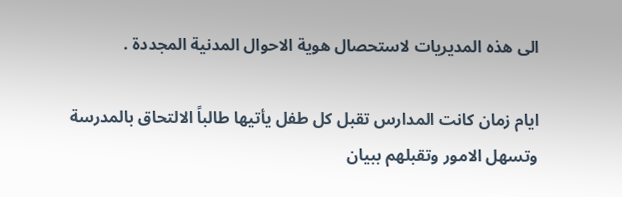الى هذه المديريات لاستحصال هوية الاحوال المدنية المجددة .

ايام زمان كانت المدارس تقبل كل طفل يأتيها طالباً الالتحاق بالمدرسة وتسهل الامور وتقبلهم ببيان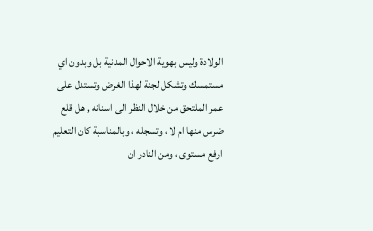الولادة وليس بهوية الاحوال المدنية بل وبدون اي مستمسك وتشكل لجنة لهذا الغرض وتستدل على عمر الملتحق من خلال النظر الى اسنانه , هل قلع ضرس منها ام لا ، وتسجله ، وبالمناسبة كان التعليم ارفع مستوى ، ومن النادر ان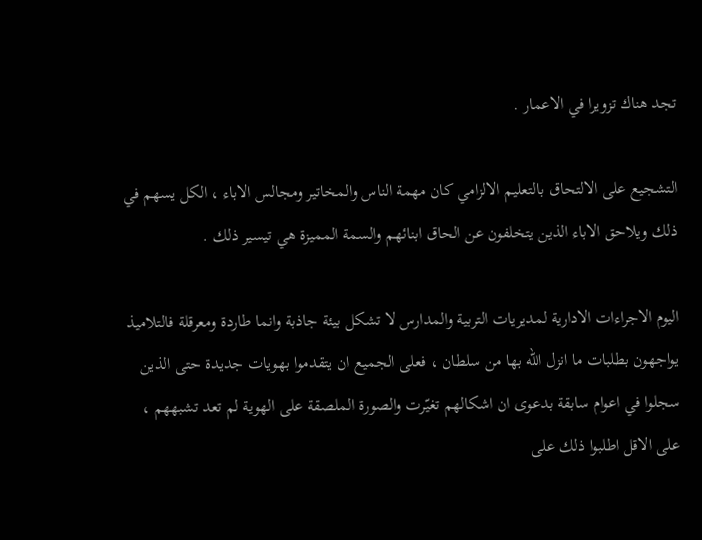تجد هناك تزويرا في الاعمار .

التشجيع على الالتحاق بالتعليم الالزامي كان مهمة الناس والمخاتير ومجالس الاباء ، الكل يسهم في ذلك ويلاحق الاباء الذين يتخلفون عن الحاق ابنائهم والسمة المميزة هي تيسير ذلك .

اليوم الاجراءات الادارية لمديريات التربية والمدارس لا تشكل بيئة جاذبة وانما طاردة ومعرقلة فالتلاميذ يواجهون بطلبات ما انزل الله بها من سلطان ، فعلى الجميع ان يتقدموا بهويات جديدة حتى الذين سجلوا في اعوام سابقة بدعوى ان اشكالهم تغيّرت والصورة الملصقة على الهوية لم تعد تشبههم ، على الاقل اطلبوا ذلك على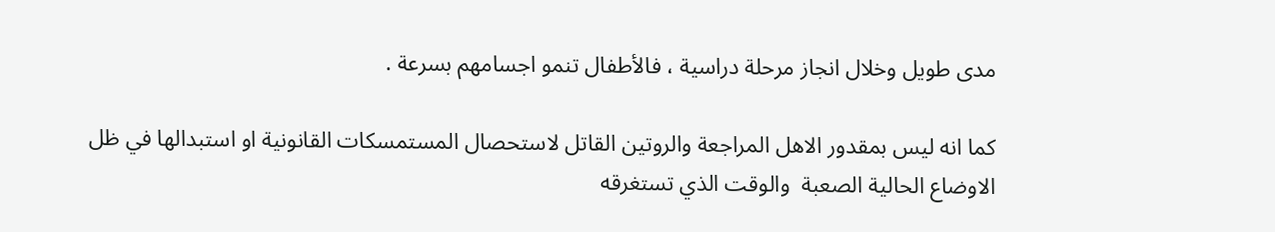مدى طويل وخلال انجاز مرحلة دراسية ، فالأطفال تنمو اجسامهم بسرعة .

كما انه ليس بمقدور الاهل المراجعة والروتين القاتل لاستحصال المستمسكات القانونية او استبدالها في ظل الاوضاع الحالية الصعبة  والوقت الذي تستغرقه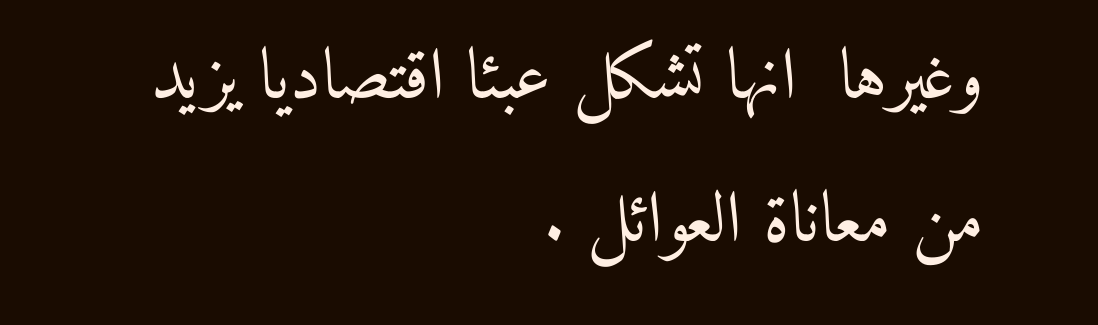وغيرها  انها تشكل عبئا اقتصاديا يزيد من معاناة العوائل .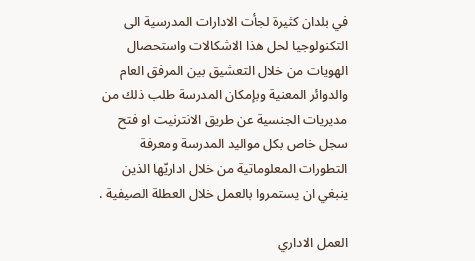في بلدان كثيرة لجأت الادارات المدرسية الى التكنولوجيا لحل هذا الاشكالات واستحصال الهويات من خلال التعشيق بين المرفق العام والدوائر المعنية وبإمكان المدرسة طلب ذلك من مديريات الجنسية عن طريق الانترنيت او فتح سجل خاص بكل مواليد المدرسة ومعرفة التطورات المعلوماتية من خلال اداريّها الذين ينبغي ان يستمروا بالعمل خلال العطلة الصيفية .

العمل الاداري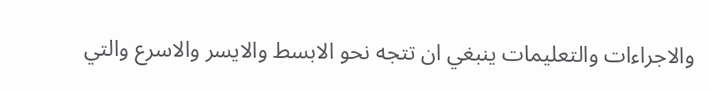والاجراءات والتعليمات ينبغي ان تتجه نحو الابسط والايسر والاسرع والتي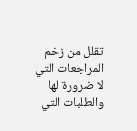تقلل من زخم المراجعات التي لا ضرورة لها والطلبات التي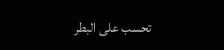تحسب على البطر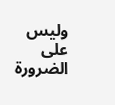وليس على الضرورة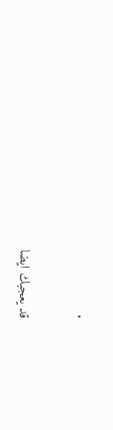.

قد يعجبك ايضا